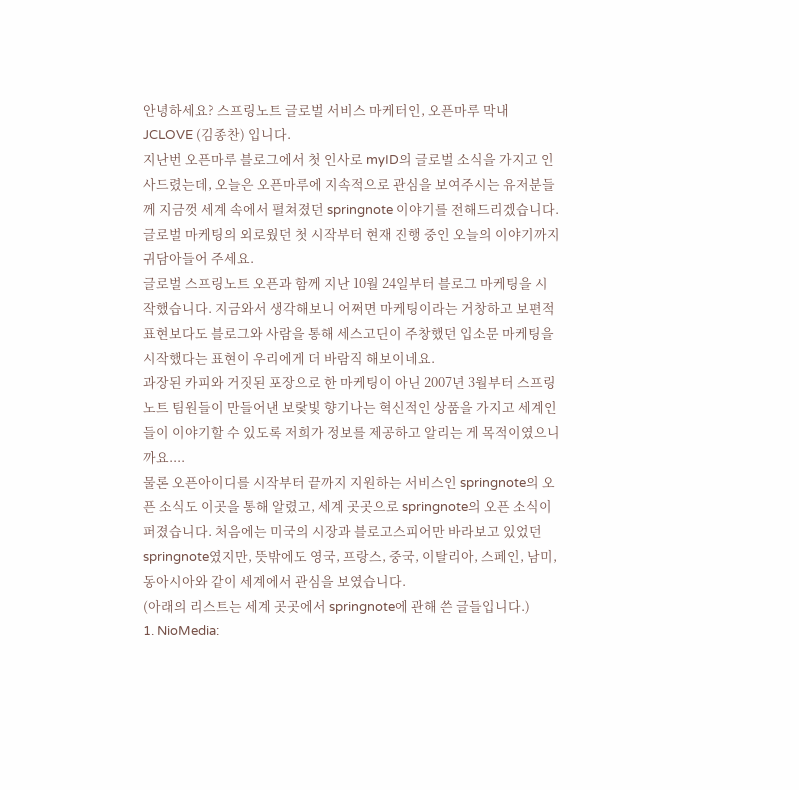안녕하세요? 스프링노트 글로벌 서비스 마케터인, 오픈마루 막내 JCLOVE (김종찬) 입니다.
지난번 오픈마루 블로그에서 첫 인사로 myID의 글로벌 소식을 가지고 인사드렸는데, 오늘은 오픈마루에 지속적으로 관심을 보여주시는 유저분들께 지금껏 세계 속에서 펼쳐졌던 springnote 이야기를 전해드리겠습니다.
글로벌 마케팅의 외로웠던 첫 시작부터 현재 진행 중인 오늘의 이야기까지 귀담아들어 주세요.
글로벌 스프링노트 오픈과 함께 지난 10월 24일부터 블로그 마케팅을 시작했습니다. 지금와서 생각해보니 어쩌면 마케팅이라는 거창하고 보편적 표현보다도 블로그와 사람을 통해 세스고딘이 주창했던 입소문 마케팅을 시작했다는 표현이 우리에게 더 바람직 해보이네요.
과장된 카피와 거짓된 포장으로 한 마케팅이 아닌 2007년 3월부터 스프링노트 팀원들이 만들어낸 보랓빛 향기나는 혁신적인 상품을 가지고 세계인들이 이야기할 수 있도록 저희가 정보를 제공하고 알리는 게 목적이였으니까요....
물론 오픈아이디를 시작부터 끝까지 지원하는 서비스인 springnote의 오픈 소식도 이곳을 통해 알렸고, 세계 곳곳으로 springnote의 오픈 소식이 퍼졌습니다. 처음에는 미국의 시장과 블로고스피어만 바라보고 있었던 springnote였지만, 뜻밖에도 영국, 프랑스, 중국, 이탈리아, 스페인, 남미, 동아시아와 같이 세계에서 관심을 보였습니다.
(아래의 리스트는 세계 곳곳에서 springnote에 관해 쓴 글들입니다.)
1. NioMedia: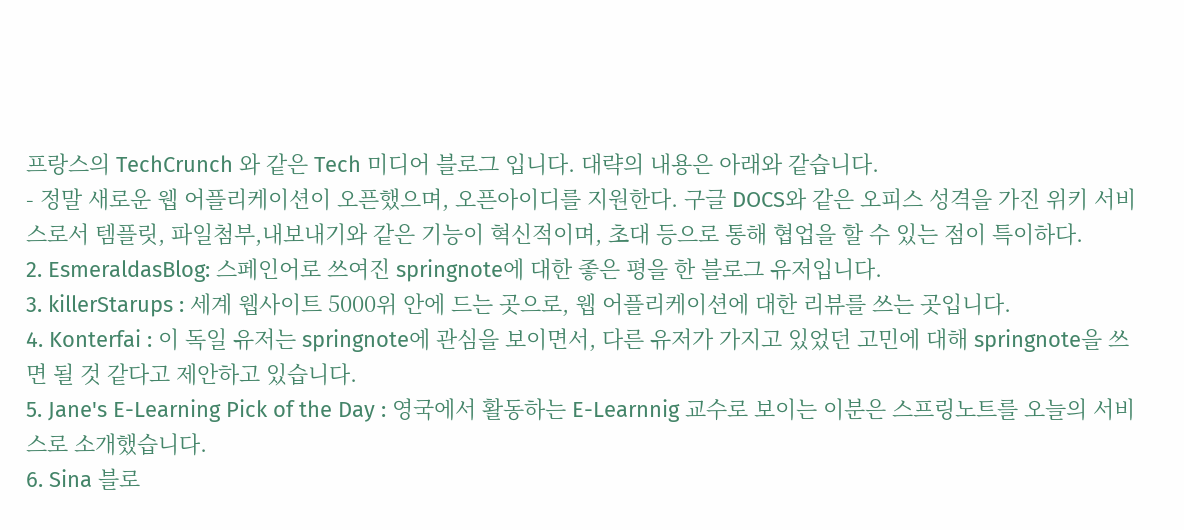프랑스의 TechCrunch 와 같은 Tech 미디어 블로그 입니다. 대략의 내용은 아래와 같습니다.
- 정말 새로운 웹 어플리케이션이 오픈했으며, 오픈아이디를 지원한다. 구글 DOCS와 같은 오피스 성격을 가진 위키 서비스로서 템플릿, 파일첨부,내보내기와 같은 기능이 혁신적이며, 초대 등으로 통해 협업을 할 수 있는 점이 특이하다.
2. EsmeraldasBlog: 스페인어로 쓰여진 springnote에 대한 좋은 평을 한 블로그 유저입니다.
3. killerStarups : 세계 웹사이트 5000위 안에 드는 곳으로, 웹 어플리케이션에 대한 리뷰를 쓰는 곳입니다.
4. Konterfai : 이 독일 유저는 springnote에 관심을 보이면서, 다른 유저가 가지고 있었던 고민에 대해 springnote을 쓰면 될 것 같다고 제안하고 있습니다.
5. Jane's E-Learning Pick of the Day : 영국에서 활동하는 E-Learnnig 교수로 보이는 이분은 스프링노트를 오늘의 서비스로 소개했습니다.
6. Sina 블로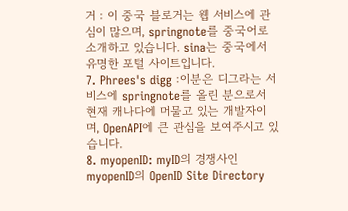거 : 이 중국 블로거는 웹 서비스에 관심이 많으며, springnote를 중국어로 소개하고 있습니다. sina는 중국에서 유명한 포털 사이트입니다.
7. Phrees's digg :이분은 디그라는 서비스에 springnote를 올린 분으로서 현재 캐나다에 머물고 있는 개발자이며, OpenAPI에 큰 관심을 보여주시고 있습니다.
8. myopenID: myID의 경쟁사인 myopenID의 OpenID Site Directory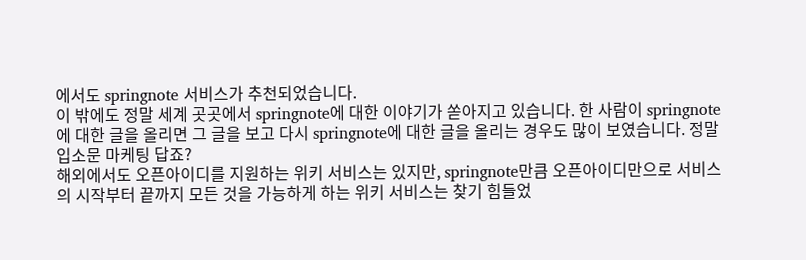에서도 springnote 서비스가 추천되었습니다.
이 밖에도 정말 세계 곳곳에서 springnote에 대한 이야기가 쏟아지고 있습니다. 한 사람이 springnote에 대한 글을 올리면 그 글을 보고 다시 springnote에 대한 글을 올리는 경우도 많이 보였습니다. 정말 입소문 마케팅 답죠?
해외에서도 오픈아이디를 지원하는 위키 서비스는 있지만, springnote만큼 오픈아이디만으로 서비스의 시작부터 끝까지 모든 것을 가능하게 하는 위키 서비스는 찾기 힘들었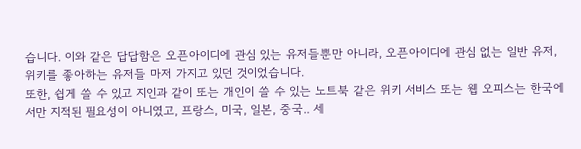습니다. 이와 같은 답답함은 오픈아이디에 관심 있는 유저들뿐만 아니라, 오픈아이디에 관심 없는 일반 유저, 위키를 좋아하는 유저들 마저 가지고 있던 것이었습니다.
또한, 쉽게 쓸 수 있고 지인과 같이 또는 개인이 쓸 수 있는 노트북 같은 위키 서비스 또는 웹 오피스는 한국에서만 지적된 필요성이 아니였고, 프랑스, 미국, 일본, 중국.. 세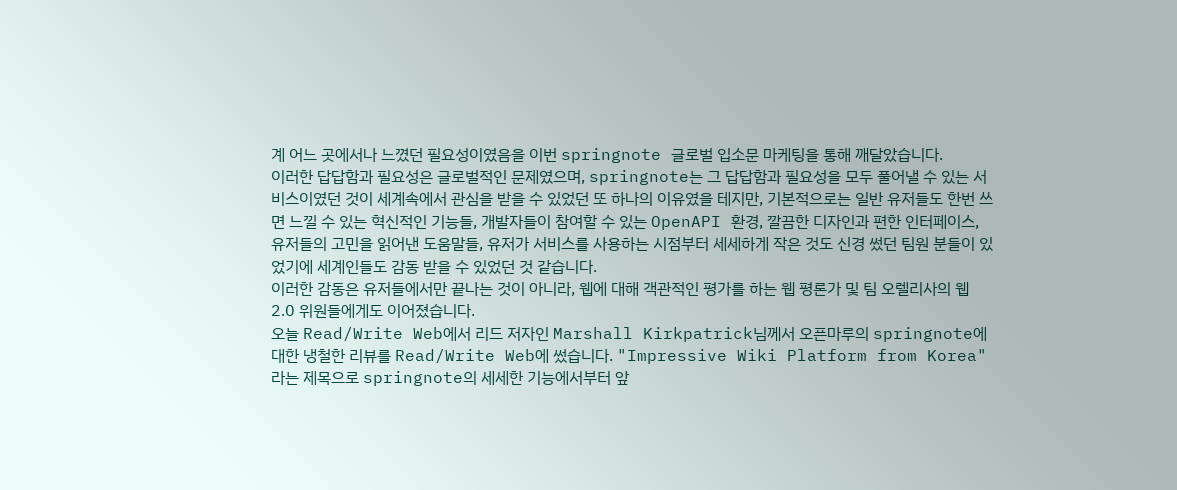계 어느 곳에서나 느꼈던 필요성이였음을 이번 springnote 글로벌 입소문 마케팅을 통해 깨달았습니다.
이러한 답답함과 필요성은 글로벌적인 문제였으며, springnote는 그 답답함과 필요성을 모두 풀어낼 수 있는 서비스이였던 것이 세계속에서 관심을 받을 수 있었던 또 하나의 이유였을 테지만, 기본적으로는 일반 유저들도 한번 쓰면 느낄 수 있는 혁신적인 기능들, 개발자들이 참여할 수 있는 OpenAPI 환경, 깔끔한 디자인과 편한 인터페이스, 유저들의 고민을 읽어낸 도움말들, 유저가 서비스를 사용하는 시점부터 세세하게 작은 것도 신경 썼던 팀원 분들이 있었기에 세계인들도 감동 받을 수 있었던 것 같습니다.
이러한 감동은 유저들에서만 끝나는 것이 아니라, 웹에 대해 객관적인 평가를 하는 웹 평론가 및 팀 오렐리사의 웹 2.0 위원들에게도 이어졌습니다.
오늘 Read/Write Web에서 리드 저자인 Marshall Kirkpatrick님께서 오픈마루의 springnote에 대한 냉철한 리뷰를 Read/Write Web에 썼습니다. "Impressive Wiki Platform from Korea" 라는 제목으로 springnote의 세세한 기능에서부터 앞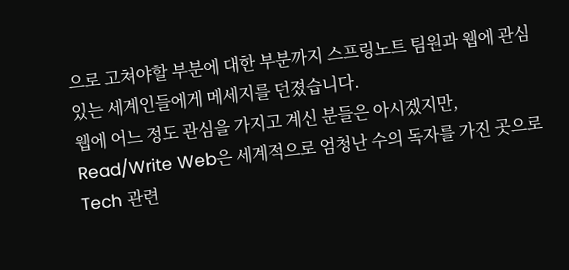으로 고쳐야할 부분에 대한 부분까지 스프링노트 팀원과 웹에 관심 있는 세계인들에게 메세지를 던졌습니다.
웹에 어느 정도 관심을 가지고 계신 분들은 아시겠지만, Read/Write Web은 세계적으로 엄청난 수의 독자를 가진 곳으로 Tech 관련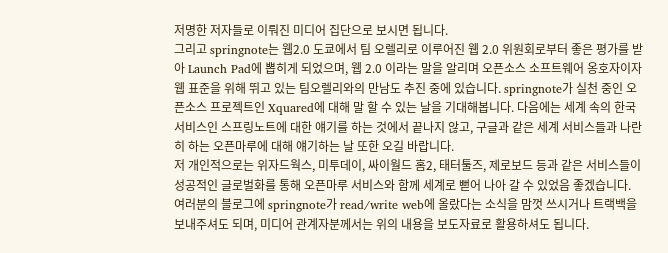저명한 저자들로 이뤄진 미디어 집단으로 보시면 됩니다.
그리고 springnote는 웹2.0 도쿄에서 팀 오렐리로 이루어진 웹 2.0 위원회로부터 좋은 평가를 받아 Launch Pad에 뽑히게 되었으며, 웹 2.0 이라는 말을 알리며 오픈소스 소프트웨어 옹호자이자 웹 표준을 위해 뛰고 있는 팀오렐리와의 만남도 추진 중에 있습니다. springnote가 실천 중인 오픈소스 프로젝트인 Xquared에 대해 말 할 수 있는 날을 기대해봅니다. 다음에는 세계 속의 한국 서비스인 스프링노트에 대한 얘기를 하는 것에서 끝나지 않고, 구글과 같은 세계 서비스들과 나란히 하는 오픈마루에 대해 얘기하는 날 또한 오길 바랍니다.
저 개인적으로는 위자드웍스, 미투데이, 싸이월드 홈2, 태터툴즈, 제로보드 등과 같은 서비스들이 성공적인 글로벌화를 통해 오픈마루 서비스와 함께 세계로 뻗어 나아 갈 수 있었음 좋겠습니다.
여러분의 블로그에 springnote가 read/write web에 올랐다는 소식을 맘껏 쓰시거나 트랙백을 보내주셔도 되며, 미디어 관계자분께서는 위의 내용을 보도자료로 활용하셔도 됩니다.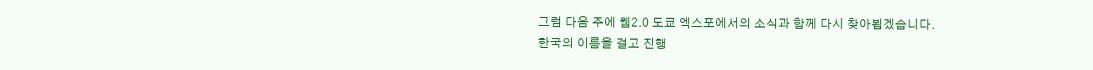그럼 다음 주에 웹2.0 도쿄 엑스포에서의 소식과 함께 다시 찾아뵙겠습니다.
한국의 이름을 걸고 진행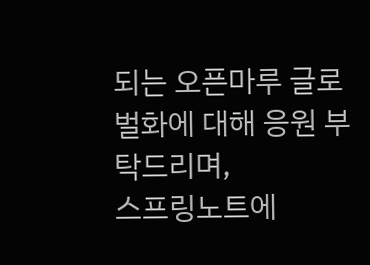되는 오픈마루 글로벌화에 대해 응원 부탁드리며,
스프링노트에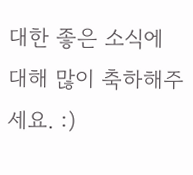대한 좋은 소식에 대해 많이 축하해주세요. :)